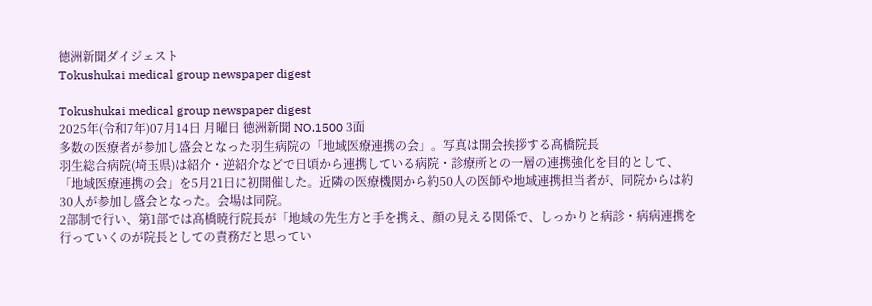徳洲新聞ダイジェスト
Tokushukai medical group newspaper digest

Tokushukai medical group newspaper digest
2025年(令和7年)07月14日 月曜日 徳洲新聞 NO.1500 3面
多数の医療者が参加し盛会となった羽生病院の「地域医療連携の会」。写真は開会挨拶する髙橋院長
羽生総合病院(埼玉県)は紹介・逆紹介などで日頃から連携している病院・診療所との一層の連携強化を目的として、「地域医療連携の会」を5月21日に初開催した。近隣の医療機関から約50人の医師や地域連携担当者が、同院からは約30人が参加し盛会となった。会場は同院。
2部制で行い、第1部では髙橋暁行院長が「地域の先生方と手を携え、顔の見える関係で、しっかりと病診・病病連携を行っていくのが院長としての責務だと思ってい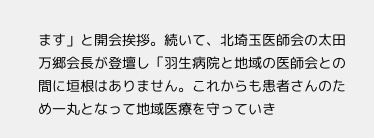ます」と開会挨拶。続いて、北埼玉医師会の太田万郷会長が登壇し「羽生病院と地域の医師会との間に垣根はありません。これからも患者さんのため一丸となって地域医療を守っていき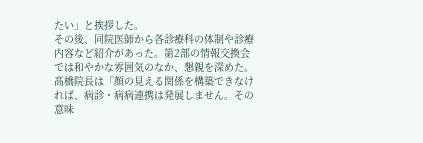たい」と挨拶した。
その後、同院医師から各診療科の体制や診療内容など紹介があった。第2部の情報交換会では和やかな雰囲気のなか、懇親を深めた。
髙橋院長は「顔の見える関係を構築できなければ、病診・病病連携は発展しません。その意味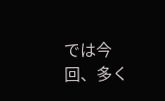では今回、多く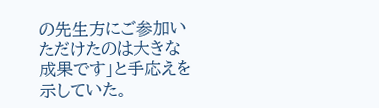の先生方にご参加いただけたのは大きな成果です」と手応えを示していた。